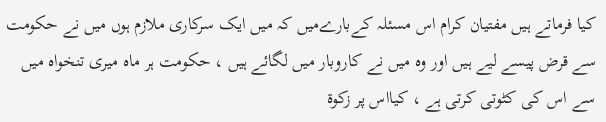کیا فرماتے ہیں مفتیان کرام اس مسئلہ کےبارےمیں کہ میں ایک سرکاری ملازم ہوں میں نے حکومت سے قرض پیسے لیے ہیں اور وہ میں نے کاروبار میں لگائے ہیں ، حکومت ہر ماہ میری تنخواہ میں سے اس کی کٹوتی کرتی ہے ، کیااس پر زکوۃ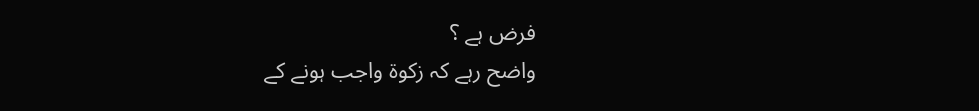فرض ہے ؟
واضح رہے کہ زکوۃ واجب ہونے کے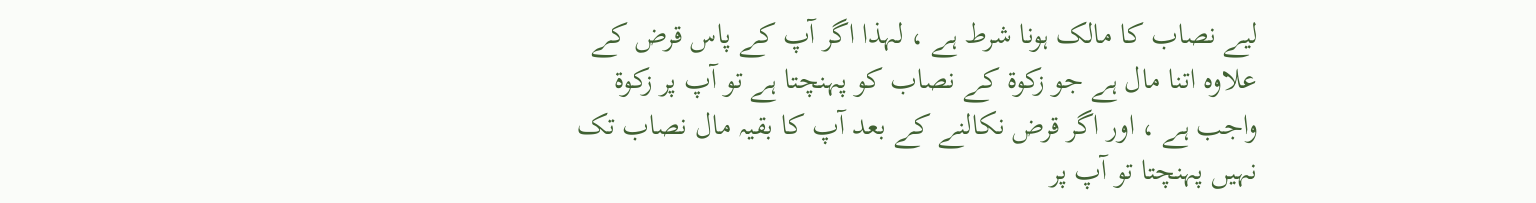لیے نصاب کا مالک ہونا شرط ہے ، لہذا اگر آپ کے پاس قرض کے علاوہ اتنا مال ہے جو زکوۃ کے نصاب کو پہنچتا ہے تو آپ پر زکوۃ واجب ہے ، اور اگر قرض نکالنے کے بعد آپ کا بقیہ مال نصاب تک نہیں پہنچتا تو آپ پر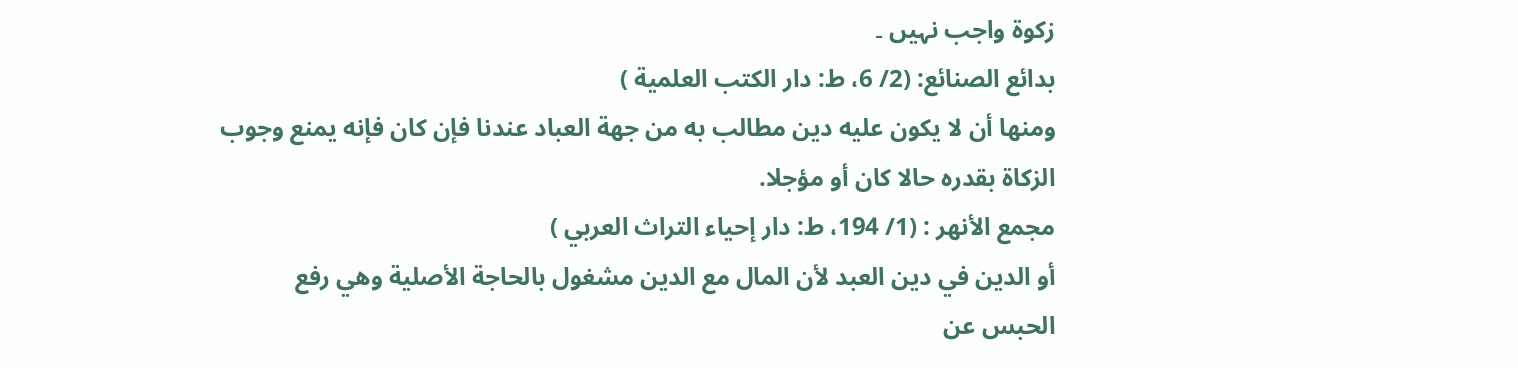زکوۃ واجب نہیں ۔
بدائع الصنائع: (2/ 6، ط: دار الكتب العلمية )
ومنها أن لا يكون عليه دين مطالب به من جهة العباد عندنا فإن كان فإنه يمنع وجوب الزكاة بقدره حالا كان أو مؤجلا.
مجمع الأنهر : (1/ 194، ط: دار إحياء التراث العربي )
أو الدين في دين العبد لأن المال مع الدين مشغول بالحاجة الأصلية وهي رفع الحبس عن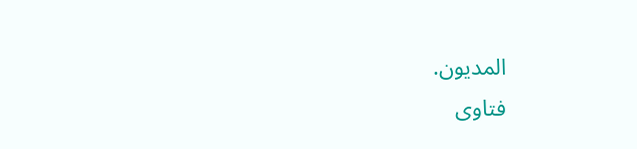المديون.
فتاوی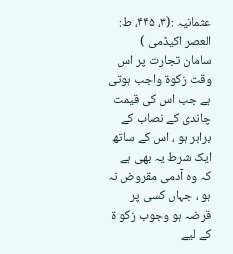عثمانیہ :(۳، ۴۴۵، ط: العصر اکیڈمی )
سامان تجارت پر اس وقت زکوۃ واجب ہوتی ہے جب اس کی قیمت چاندی کے نصاب کے برابر ہو ، اس کے ساتھ ایک شرط یہ بھی ہے کہ وہ آدمی مقروض نہ ہو ، جہاں کسی پر قرضہ ہو وجوب زکو ۃ کے لیے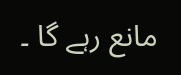مانع رہے گا ۔